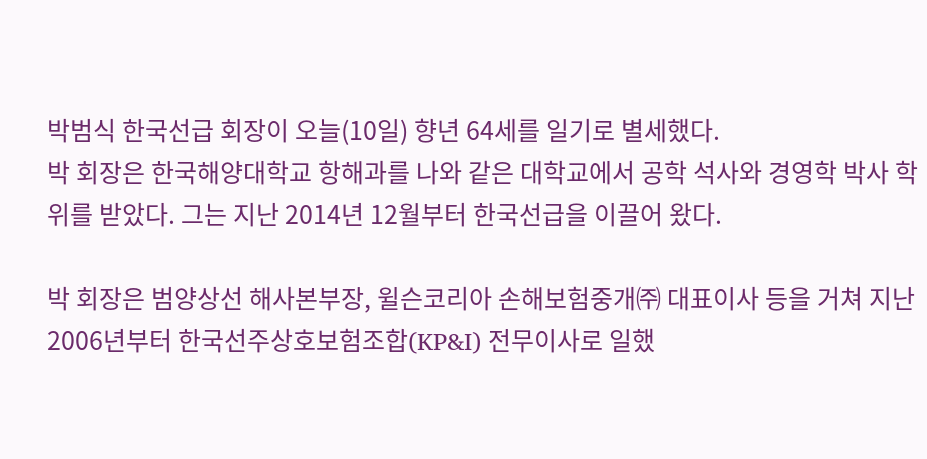박범식 한국선급 회장이 오늘(10일) 향년 64세를 일기로 별세했다.
박 회장은 한국해양대학교 항해과를 나와 같은 대학교에서 공학 석사와 경영학 박사 학위를 받았다. 그는 지난 2014년 12월부터 한국선급을 이끌어 왔다.

박 회장은 범양상선 해사본부장, 윌슨코리아 손해보험중개㈜ 대표이사 등을 거쳐 지난 2006년부터 한국선주상호보험조합(KP&I) 전무이사로 일했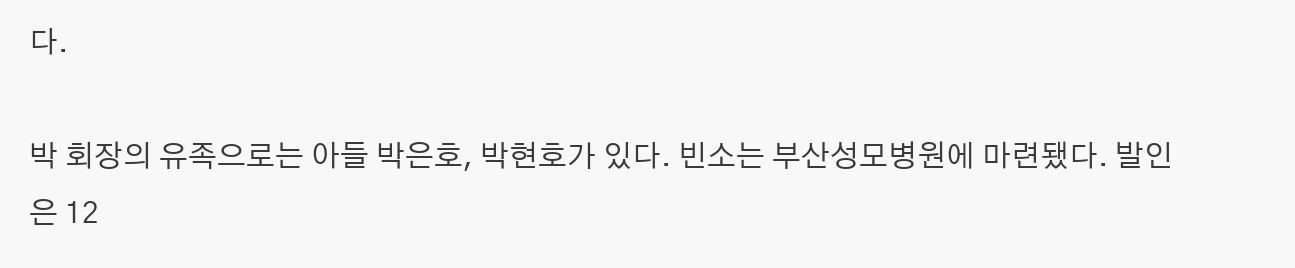다.

박 회장의 유족으로는 아들 박은호, 박현호가 있다. 빈소는 부산성모병원에 마련됐다. 발인은 12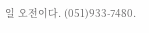일 오전이다. (051)933-7480.